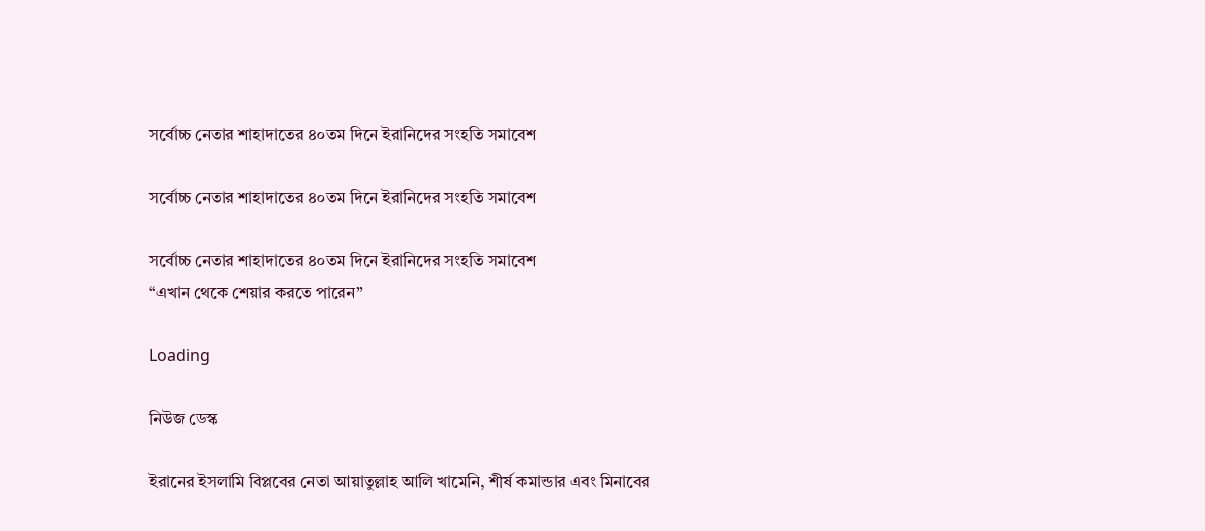সর্বোচ্চ নেতার শাহাদাতের ৪০তম দিনে ইরানিদের সংহতি সমাবেশ

সর্বোচ্চ নেতার শাহাদাতের ৪০তম দিনে ইরানিদের সংহতি সমাবেশ

সর্বোচ্চ নেতার শাহাদাতের ৪০তম দিনে ইরানিদের সংহতি সমাবেশ
“এখান থেকে শেয়ার করতে পারেন”

Loading

নিউজ ডেস্ক

ইরানের ইসলামি বিপ্লবের নেতা আয়াতুল্লাহ আলি খামেনি, শীর্ষ কমান্ডার এবং মিনাবের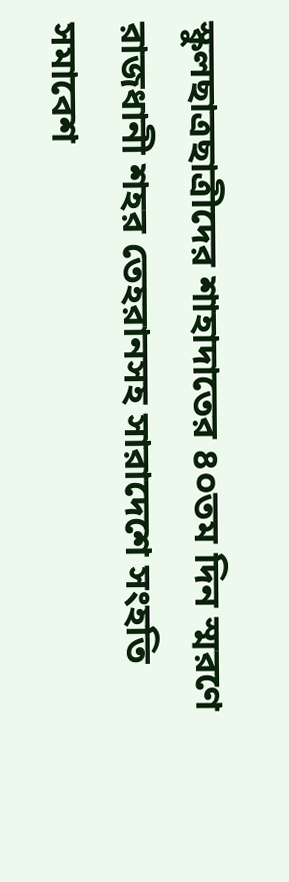স্কুলছাত্রছাত্রীদের শাহাদাতের ৪০তম দিন স্মরণে রাজধানী শহর তেহরানসহ সারাদেশে সংহতি সমাবেশ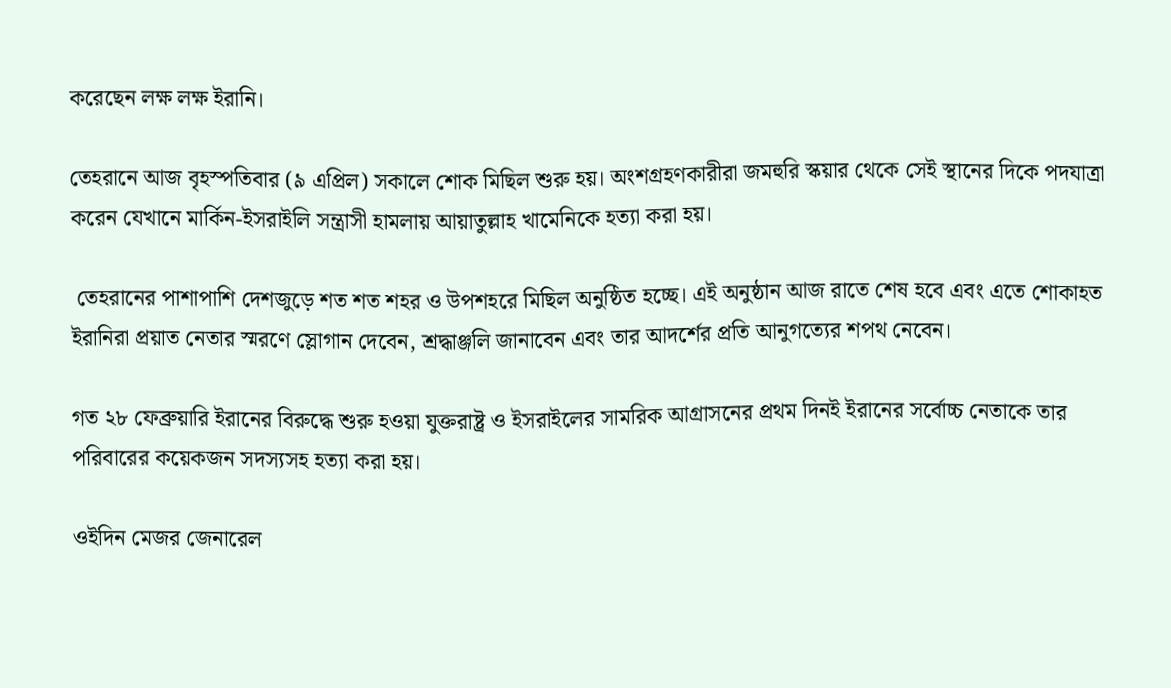করেছেন লক্ষ লক্ষ ইরানি।

তেহরানে আজ বৃহস্পতিবার (৯ এপ্রিল) সকালে শোক মিছিল শুরু হয়। অংশগ্রহণকারীরা জমহুরি স্কয়ার থেকে সেই স্থানের দিকে পদযাত্রা করেন যেখানে মার্কিন-ইসরাইলি সন্ত্রাসী হামলায় আয়াতুল্লাহ খামেনিকে হত্যা করা হয়।

 তেহরানের পাশাপাশি দেশজুড়ে শত শত শহর ও উপশহরে মিছিল অনুষ্ঠিত হচ্ছে। এই অনুষ্ঠান আজ রাতে শেষ হবে এবং এতে শোকাহত ইরানিরা প্রয়াত নেতার স্মরণে স্লোগান দেবেন, শ্রদ্ধাঞ্জলি জানাবেন এবং তার আদর্শের প্রতি আনুগত্যের শপথ নেবেন।

গত ২৮ ফেব্রুয়ারি ইরানের বিরুদ্ধে শুরু হওয়া যুক্তরাষ্ট্র ও ইসরাইলের সামরিক আগ্রাসনের প্রথম দিনই ইরানের সর্বোচ্চ নেতাকে তার পরিবারের কয়েকজন সদস্যসহ হত্যা করা হয়।

ওইদিন মেজর জেনারেল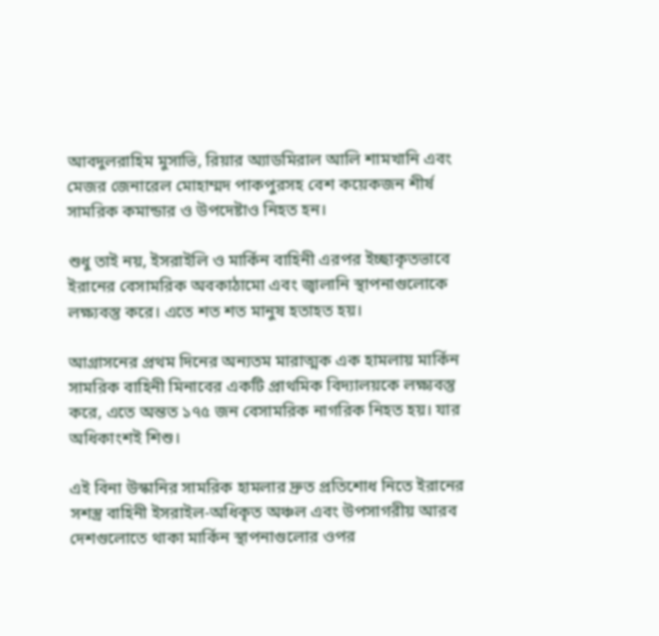আবদুলরাহিম মুসাভি, রিয়ার অ্যাডমিরাল আলি শামখানি এবং মেজর জেনারেল মোহাম্মদ পাকপুরসহ বেশ কয়েকজন শীর্ষ সামরিক কমান্ডার ও উপদেষ্টাও নিহত হন।

শুধু তাই নয়, ইসরাইলি ও মার্কিন বাহিনী এরপর ইচ্ছাকৃতভাবে ইরানের বেসামরিক অবকাঠামো এবং জ্বালানি স্থাপনাগুলোকে লক্ষ্যবস্তু করে। এতে শত শত মানুষ হতাহত হয়।

আগ্রাসনের প্রথম দিনের অন্যতম মারাত্মক এক হামলায় মার্কিন সামরিক বাহিনী মিনাবের একটি প্রাথমিক বিদ্যালয়কে লক্ষ্যবস্তু করে, এতে অন্তত ১৭৫ জন বেসামরিক নাগরিক নিহত হয়। যার অধিকাংশই শিশু।

এই বিনা উস্কানির সামরিক হামলার দ্রুত প্রতিশোধ নিতে ইরানের সশস্ত্র বাহিনী ইসরাইল-অধিকৃত অঞ্চল এবং উপসাগরীয় আরব দেশগুলোতে থাকা মার্কিন স্থাপনাগুলোর ওপর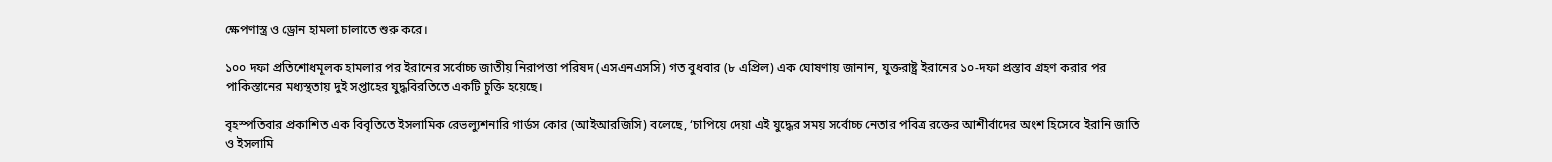ক্ষেপণাস্ত্র ও ড্রোন হামলা চালাতে শুরু করে।

১০০ দফা প্রতিশোধমূলক হামলার পর ইরানের সর্বোচ্চ জাতীয় নিরাপত্তা পরিষদ (এসএনএসসি) গত বুধবার (৮ এপ্রিল) এক ঘোষণায় জানান, যুক্তরাষ্ট্র ইরানের ১০-দফা প্রস্তাব গ্রহণ করার পর পাকিস্তানের মধ্যস্থতায় দুই সপ্তাহের যুদ্ধবিরতিতে একটি চুক্তি হয়েছে।

বৃহস্পতিবার প্রকাশিত এক বিবৃতিতে ইসলামিক রেভল্যুশনারি গার্ডস কোর (আইআরজিসি) বলেছে, ‘চাপিয়ে দেয়া এই যুদ্ধের সময় সর্বোচ্চ নেতার পবিত্র রক্তের আশীর্বাদের অংশ হিসেবে ইরানি জাতি ও ইসলামি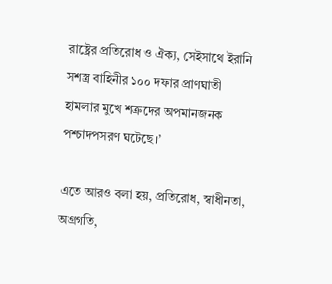রাষ্ট্রের প্রতিরোধ ও ঐক্য, সেইসাথে ইরানি সশস্ত্র বাহিনীর ১০০ দফার প্রাণঘাতী হামলার মুখে শত্রুদের অপমানজনক পশ্চাদপসরণ ঘটেছে।’

এতে আরও বলা হয়, প্রতিরোধ, স্বাধীনতা, অগ্রগতি,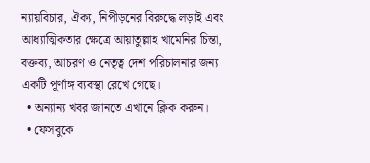ন্যায়বিচার, ঐক্য, নিপীড়নের বিরুদ্ধে লড়াই এবং আধ্যাত্মিকতার ক্ষেত্রে আয়াতুল্লাহ খামেনির চিন্তা, বক্তব্য, আচরণ ও নেতৃত্ব দেশ পরিচালনার জন্য একটি পূর্ণাঙ্গ ব্যবস্থা রেখে গেছে।
  • অন্যান্য খবর জানতে এখানে ক্লিক করুন।
  • ফেসবুকে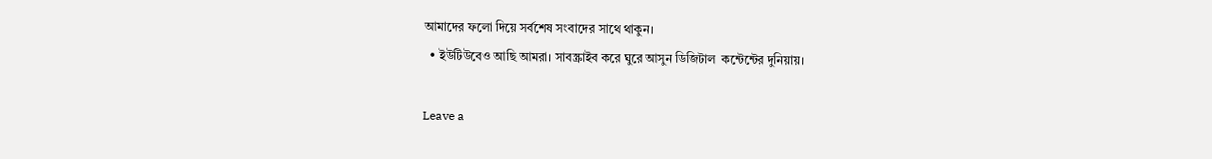আমাদের ফলো দিয়ে সর্বশেষ সংবাদের সাথে থাকুন।
  • ইউটিউবেও আছি আমরা। সাবস্ক্রাইব করে ঘুরে আসুন ডিজিটাল  কন্টেন্টের দুনিয়ায়।

Leave a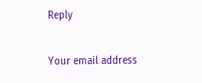Reply

Your email address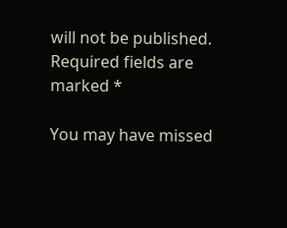will not be published. Required fields are marked *

You may have missed